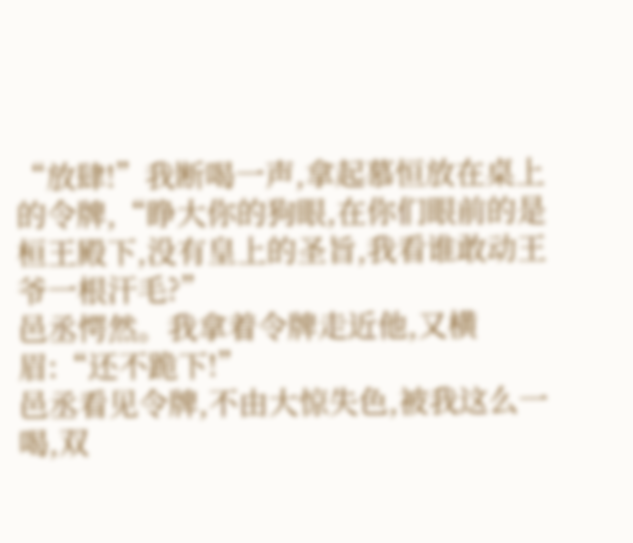“放肆!”我断喝一声,拿起慕恒放在桌上的令牌,“睁大你的狗眼,在你们眼前的是桓王殿下,没有皇上的圣旨,我看谁敢动王爷一根汗毛?”
邑丞愕然。我拿着令牌走近他,又横眉:“还不跪下!”
邑丞看见令牌,不由大惊失色,被我这么一喝,双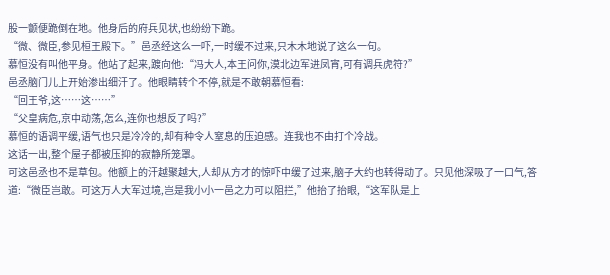股一颤便跪倒在地。他身后的府兵见状,也纷纷下跪。
“微、微臣,参见桓王殿下。”邑丞经这么一吓,一时缓不过来,只木木地说了这么一句。
慕恒没有叫他平身。他站了起来,踱向他:“冯大人,本王问你,漠北边军进凤宵,可有调兵虎符?”
邑丞脑门儿上开始渗出细汗了。他眼睛转个不停,就是不敢朝慕恒看:
“回王爷,这……这……”
“父皇病危,京中动荡,怎么,连你也想反了吗?”
慕恒的语调平缓,语气也只是冷冷的,却有种令人窒息的压迫感。连我也不由打个冷战。
这话一出,整个屋子都被压抑的寂静所笼罩。
可这邑丞也不是草包。他额上的汗越聚越大,人却从方才的惊吓中缓了过来,脑子大约也转得动了。只见他深吸了一口气,答道:“微臣岂敢。可这万人大军过境,岂是我小小一邑之力可以阻拦,”他抬了抬眼,“这军队是上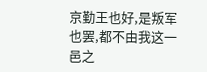京勤王也好,是叛军也罢,都不由我这一邑之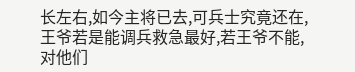长左右,如今主将已去,可兵士究竟还在,王爷若是能调兵救急最好,若王爷不能,对他们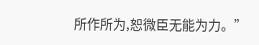所作所为,恕微臣无能为力。”